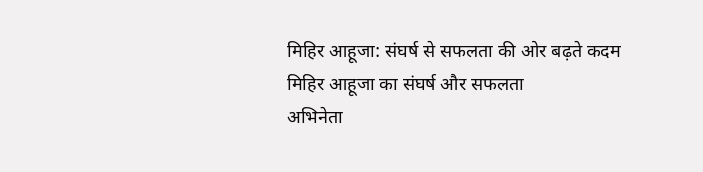मिहिर आहूजा: संघर्ष से सफलता की ओर बढ़ते कदम
मिहिर आहूजा का संघर्ष और सफलता
अभिनेता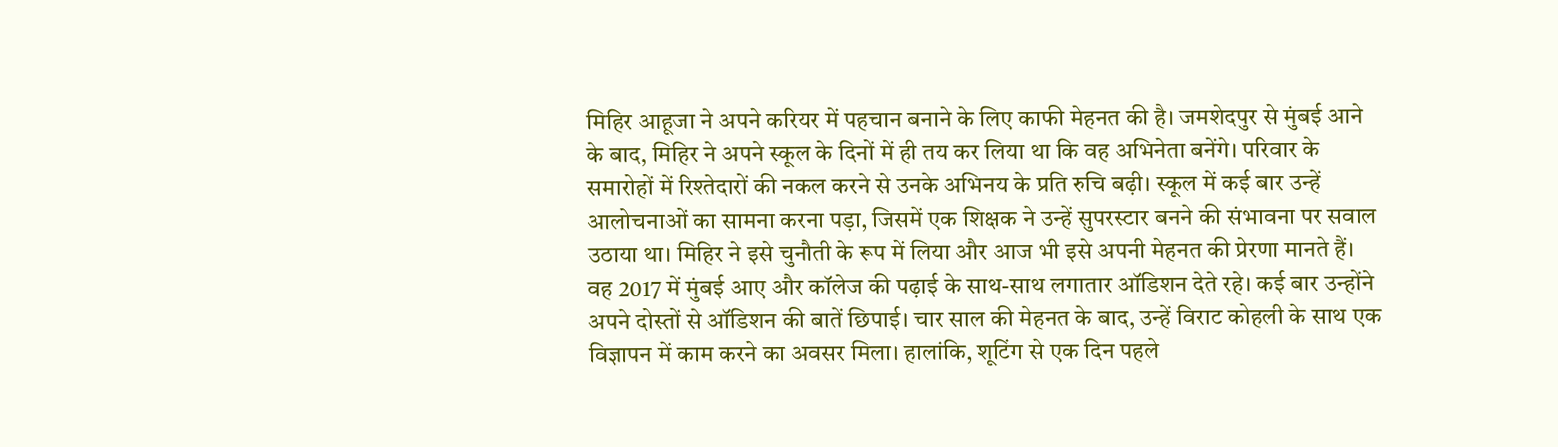मिहिर आहूजा ने अपने करियर में पहचान बनाने के लिए काफी मेहनत की है। जमशेदपुर से मुंबई आने के बाद, मिहिर ने अपने स्कूल के दिनों में ही तय कर लिया था कि वह अभिनेता बनेंगे। परिवार के समारोहों में रिश्तेदारों की नकल करने से उनके अभिनय के प्रति रुचि बढ़ी। स्कूल में कई बार उन्हें आलोचनाओं का सामना करना पड़ा, जिसमें एक शिक्षक ने उन्हें सुपरस्टार बनने की संभावना पर सवाल उठाया था। मिहिर ने इसे चुनौती के रूप में लिया और आज भी इसे अपनी मेहनत की प्रेरणा मानते हैं।
वह 2017 में मुंबई आए और कॉलेज की पढ़ाई के साथ-साथ लगातार ऑडिशन देते रहे। कई बार उन्होंने अपने दोस्तों से ऑडिशन की बातें छिपाई। चार साल की मेहनत के बाद, उन्हें विराट कोहली के साथ एक विज्ञापन में काम करने का अवसर मिला। हालांकि, शूटिंग से एक दिन पहले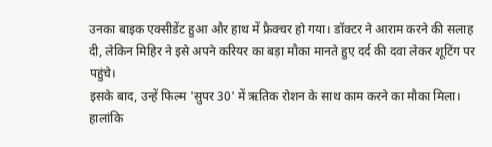उनका बाइक एक्सीडेंट हुआ और हाथ में फ्रैक्चर हो गया। डॉक्टर ने आराम करने की सलाह दी, लेकिन मिहिर ने इसे अपने करियर का बड़ा मौका मानते हुए दर्द की दवा लेकर शूटिंग पर पहुंचे।
इसके बाद, उन्हें फिल्म 'सुपर 30' में ऋतिक रोशन के साथ काम करने का मौका मिला। हालांकि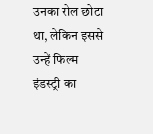उनका रोल छोटा था, लेकिन इससे उन्हें फिल्म इंडस्ट्री का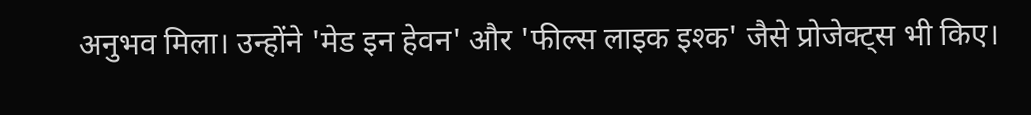अनुभव मिला। उन्होंने 'मेड इन हेवन' और 'फील्स लाइक इश्क' जैसे प्रोजेक्ट्स भी किए।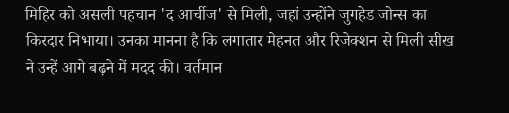मिहिर को असली पहचान 'द आर्चीज' से मिली, जहां उन्होंने जुगहेड जोन्स का किरदार निभाया। उनका मानना है कि लगातार मेहनत और रिजेक्शन से मिली सीख ने उन्हें आगे बढ़ने में मदद की। वर्तमान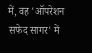में, वह 'ऑपरेशन सफेद सागर' में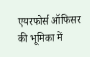एयरफोर्स ऑफिसर की भूमिका में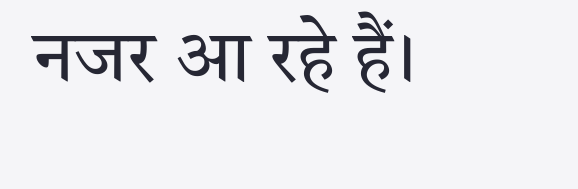नजर आ रहे हैं।